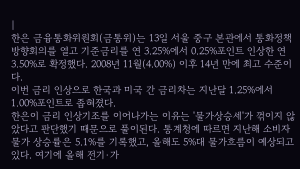|
한은 금융통화위원회(금통위)는 13일 서울 중구 본관에서 통화정책방향회의를 열고 기준금리를 연 3.25%에서 0.25%포인트 인상한 연 3.50%로 확정했다. 2008년 11월(4.00%) 이후 14년 만에 최고 수준이다.
이번 금리 인상으로 한국과 미국 간 금리차는 지난달 1.25%에서 1.00%포인트로 좁혀졌다.
한은이 금리 인상기조를 이어나가는 이유는 '물가상승세'가 꺾이지 않았다고 판단했기 때문으로 풀이된다. 통계청에 따르면 지난해 소비자물가 상승률은 5.1%를 기록했고, 올해도 5%대 물가흐름이 예상되고 있다. 여기에 올해 전기·가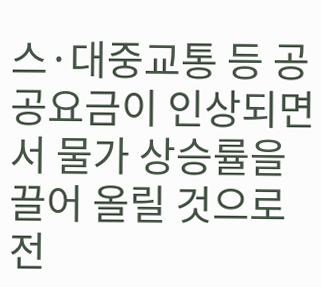스·대중교통 등 공공요금이 인상되면서 물가 상승률을 끌어 올릴 것으로 전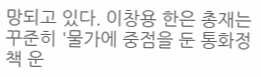망되고 있다. 이창용 한은 총재는 꾸준히 '물가에 중점을 둔 통화정책 운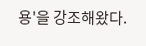용'을 강조해왔다.